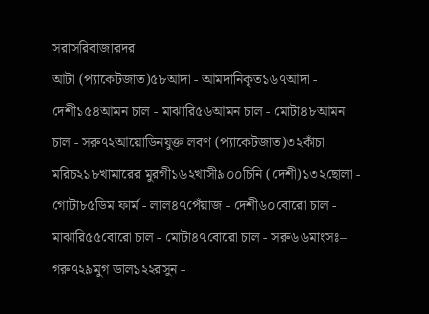সরাসরিবাজারদর
আটা (প্যাকেটজাত)৫৮আদা - আমদানিকৃত১৬৭আদা - দেশী১৫৪আমন চাল - মাঝারি৫৬আমন চাল - মোটা৪৮আমন চাল - সরু৭২আয়োডিনযুক্ত লবণ (প্যাকেটজাত)৩২কাঁচা মরিচ২১৮খামারের মুরগী১৬২খাসী৯০০চিনি (দেশী)১৩২ছোলা - গোটা৮৫ডিম ফার্ম - লাল৪৭পেঁয়াজ - দেশী৬০বোরো চাল - মাঝারি৫৫বোরো চাল - মোটা৪৭বোরো চাল - সরু৬৬মাংসঃ– গরু৭২৯মুগ ডাল১২২রসুন -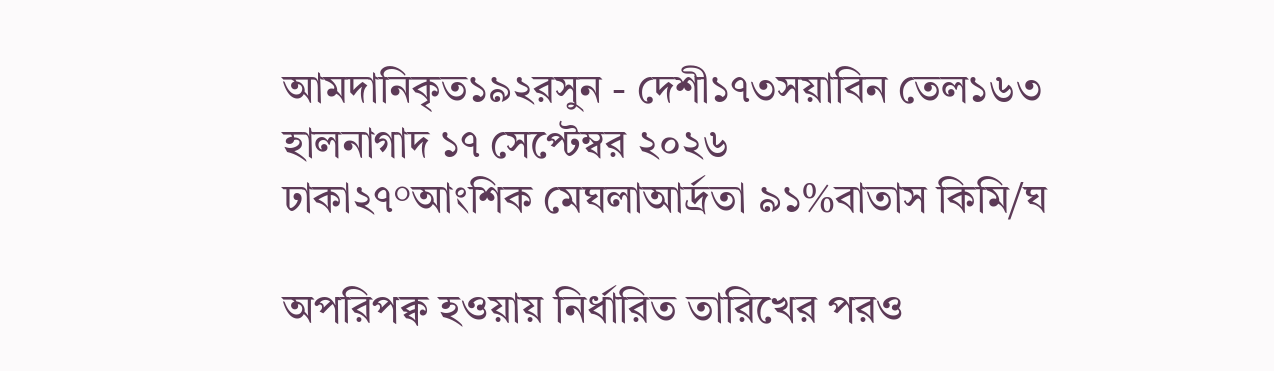আমদানিকৃত১৯২রসুন - দেশী১৭৩সয়াবিন তেল১৬৩
হালনাগাদ ১৭ সেপ্টেম্বর ২০২৬
ঢাকা২৭°আংশিক মেঘলাআর্দ্রতা ৯১%বাতাস কিমি/ঘ

অপরিপক্ব হওয়ায় নির্ধারিত তারিখের পরও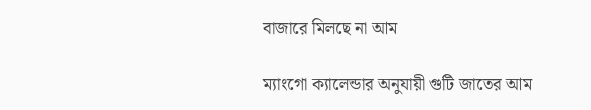বাজারে মিলছে না আম

ম্যাংগো ক্যালেন্ডার অনুযায়ী গুটি জাতের আম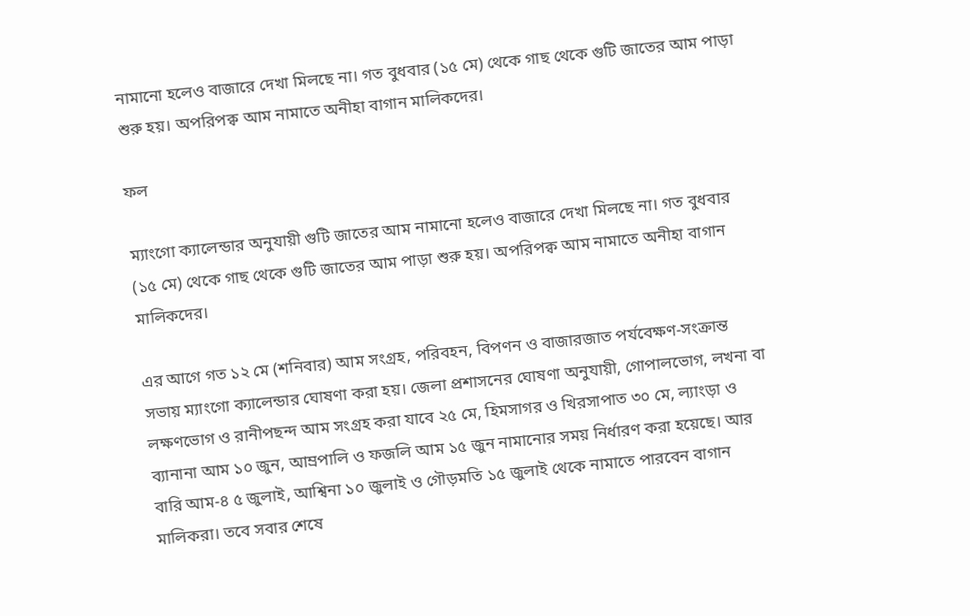নামানো হলেও বাজারে দেখা মিলছে না। গত বুধবার (১৫ মে) থেকে গাছ থেকে গুটি জাতের আম পাড়া শুরু হয়। অপরিপক্ব আম নামাতে অনীহা বাগান মালিকদের।

ফল

ম্যাংগো ক্যালেন্ডার অনুযায়ী গুটি জাতের আম নামানো হলেও বাজারে দেখা মিলছে না। গত বুধবার (১৫ মে) থেকে গাছ থেকে গুটি জাতের আম পাড়া শুরু হয়। অপরিপক্ব আম নামাতে অনীহা বাগান মালিকদের।

এর আগে গত ১২ মে (শনিবার) আম সংগ্রহ, পরিবহন, বিপণন ও বাজারজাত পর্যবেক্ষণ-সংক্রান্ত সভায় ম্যাংগো ক্যালেন্ডার ঘোষণা করা হয়। জেলা প্রশাসনের ঘোষণা অনুযায়ী, গোপালভোগ, লখনা বা লক্ষণভোগ ও রানীপছন্দ আম সংগ্রহ করা যাবে ২৫ মে, হিমসাগর ও খিরসাপাত ৩০ মে, ল্যাংড়া ও ব্যানানা আম ১০ জুন, আম্রপালি ও ফজলি আম ১৫ জুন নামানোর সময় নির্ধারণ করা হয়েছে। আর বারি আম-৪ ৫ জুলাই, আশ্বিনা ১০ জুলাই ও গৌড়মতি ১৫ জুলাই থেকে নামাতে পারবেন বাগান মালিকরা। তবে সবার শেষে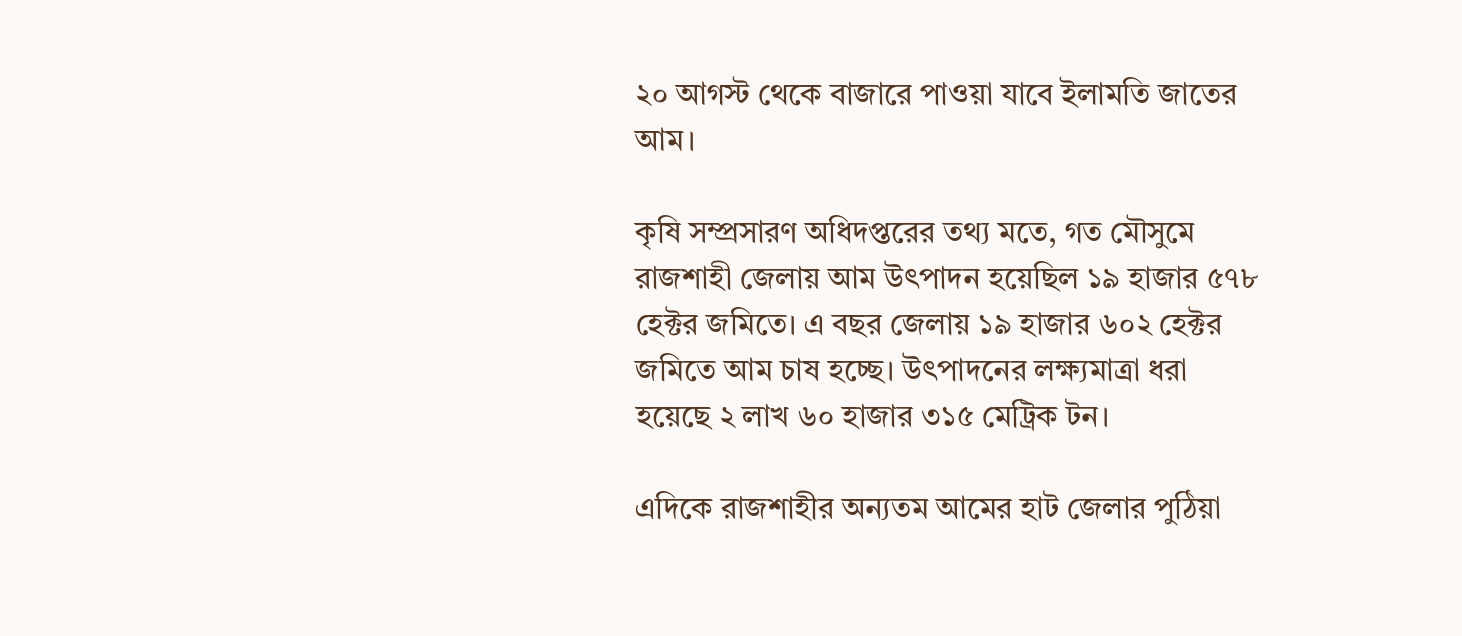২০ আগস্ট থেকে বাজারে পাওয়া যাবে ইলামতি জাতের আম।

কৃষি সম্প্রসারণ অধিদপ্তরের তথ্য মতে, গত মৌসুমে রাজশাহী জেলায় আম উৎপাদন হয়েছিল ১৯ হাজার ৫৭৮ হেক্টর জমিতে। এ বছর জেলায় ১৯ হাজার ৬০২ হেক্টর জমিতে আম চাষ হচ্ছে। উৎপাদনের লক্ষ্যমাত্রা ধরা হয়েছে ২ লাখ ৬০ হাজার ৩১৫ মেট্রিক টন।

এদিকে রাজশাহীর অন্যতম আমের হাট জেলার পুঠিয়া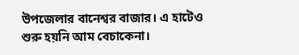উপজেলার বানেশ্বর বাজার। এ হাটেও শুরু হয়নি আম বেচাকেনা।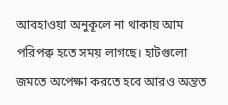আবহাওয়া অনুকূলে না থাকায় আম পরিপক্ব হতে সময় লাগছে। হাটগুলো জমতে অপেক্ষা করতে হবে আরও অন্তত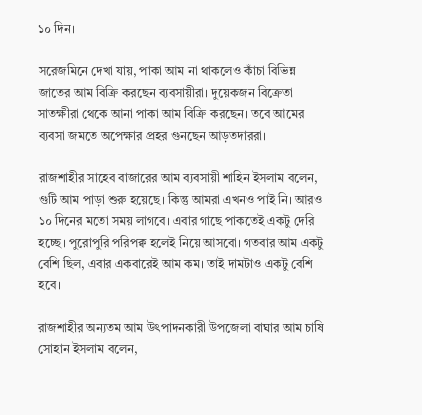১০ দিন।

সরেজমিনে দেখা যায়, পাকা আম না থাকলেও কাঁচা বিভিন্ন জাতের আম বিক্রি করছেন ব্যবসায়ীরা। দুয়েকজন বিক্রেতা সাতক্ষীরা থেকে আনা পাকা আম বিক্রি করছেন। তবে আমের ব্যবসা জমতে অপেক্ষার প্রহর গুনছেন আড়তদাররা।

রাজশাহীর সাহেব বাজারের আম ব্যবসায়ী শাহিন ইসলাম বলেন, গুটি আম পাড়া শুরু হয়েছে। কিন্তু আমরা এখনও পাই নি। আরও ১০ দিনের মতো সময় লাগবে। এবার গাছে পাকতেই একটু দেরি হচ্ছে। পুরোপুরি পরিপক্ব হলেই নিয়ে আসবো। গতবার আম একটু বেশি ছিল, এবার একবারেই আম কম। তাই দামটাও একটু বেশি হবে।

রাজশাহীর অন্যতম আম উৎপাদনকারী উপজেলা বাঘার আম চাষি সোহান ইসলাম বলেন,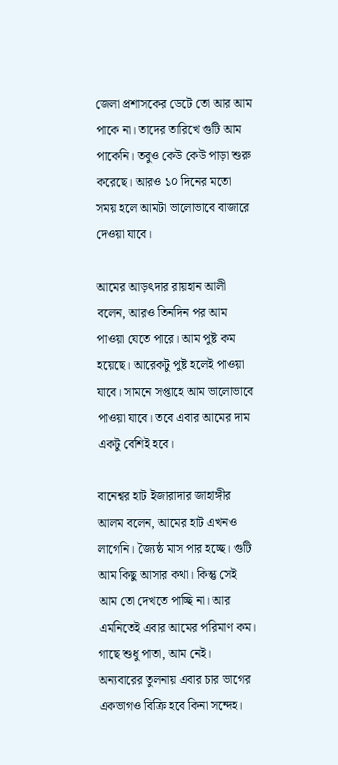জেলা প্রশাসকের ডেটে তো আর আম পাকে না। তাদের তারিখে গুটি আম পাকেনি। তবুও কেউ কেউ পাড়া শুরু করেছে। আরও ১০ দিনের মতো সময় হলে আমটা ভালোভাবে বাজারে দেওয়া যাবে।

আমের আড়ৎদার রায়হান আলী বলেন, আরও তিনদিন পর আম পাওয়া যেতে পারে। আম পুষ্ট কম হয়েছে। আরেকটু পুষ্ট হলেই পাওয়া যাবে। সামনে সপ্তাহে আম ভালোভাবে পাওয়া যাবে। তবে এবার আমের দাম একটু বেশিই হবে।

বানেশ্বর হাট ইজারাদার জাহাঙ্গীর আলম বলেন, আমের হাট এখনও লাগেনি। জ্যৈষ্ঠ মাস পার হচ্ছে। গুটি আম কিছু আসার কথা। কিন্তু সেই আম তো দেখতে পাচ্ছি না। আর এমনিতেই এবার আমের পরিমাণ কম। গাছে শুধু পাতা, আম নেই। অন্যবারের তুলনায় এবার চার ভাগের একভাগও বিক্রি হবে কিনা সন্দেহ।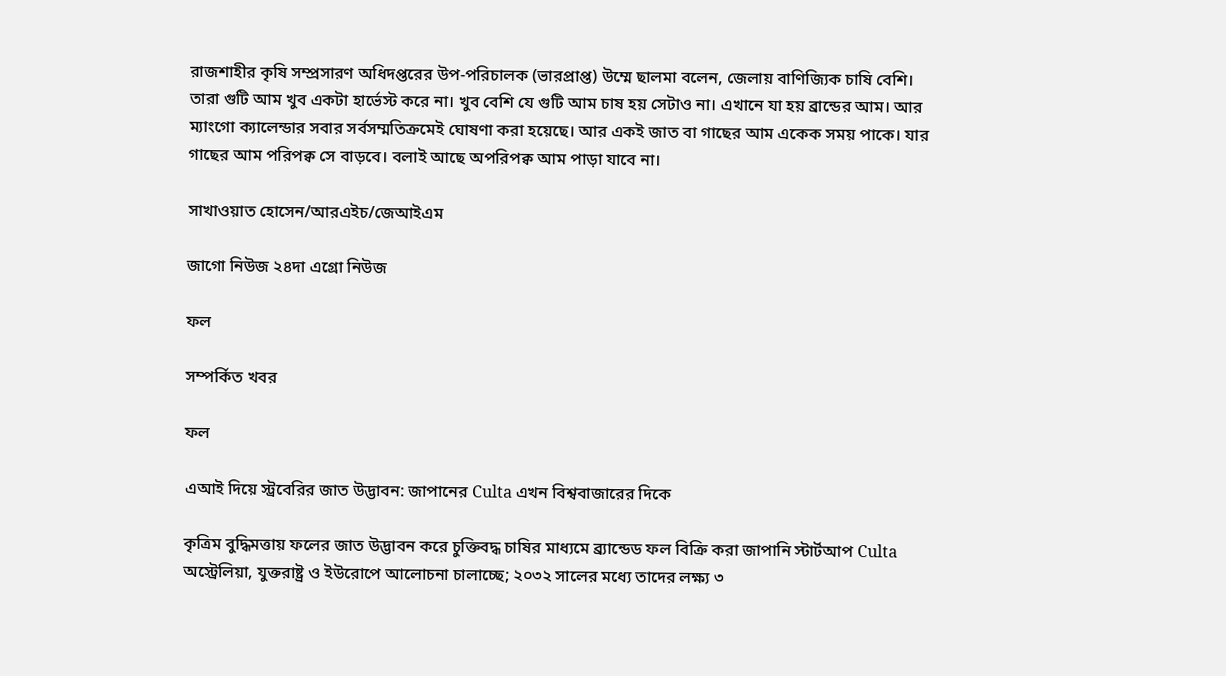রাজশাহীর কৃষি সম্প্রসারণ অধিদপ্তরের উপ-পরিচালক (ভারপ্রাপ্ত) উম্মে ছালমা বলেন, জেলায় বাণিজ্যিক চাষি বেশি। তারা গুটি আম খুব একটা হার্ভেস্ট করে না। খুব বেশি যে গুটি আম চাষ হয় সেটাও না। এখানে যা হয় ব্রান্ডের আম। আর ম্যাংগো ক্যালেন্ডার সবার সর্বসম্মতিক্রমেই ঘোষণা করা হয়েছে। আর একই জাত বা গাছের আম একেক সময় পাকে। যার গাছের আম পরিপক্ব সে বাড়বে। বলাই আছে অপরিপক্ব আম পাড়া যাবে না।

সাখাওয়াত হোসেন/আরএইচ/জেআইএম

জাগো নিউজ ২৪দা এগ্রো নিউজ

ফল

সম্পর্কিত খবর

ফল

এআই দিয়ে স্ট্রবেরির জাত উদ্ভাবন: জাপানের Culta এখন বিশ্ববাজারের দিকে

কৃত্রিম বুদ্ধিমত্তায় ফলের জাত উদ্ভাবন করে চুক্তিবদ্ধ চাষির মাধ্যমে ব্র্যান্ডেড ফল বিক্রি করা জাপানি স্টার্টআপ Culta অস্ট্রেলিয়া, যুক্তরাষ্ট্র ও ইউরোপে আলোচনা চালাচ্ছে; ২০৩২ সালের মধ্যে তাদের লক্ষ্য ৩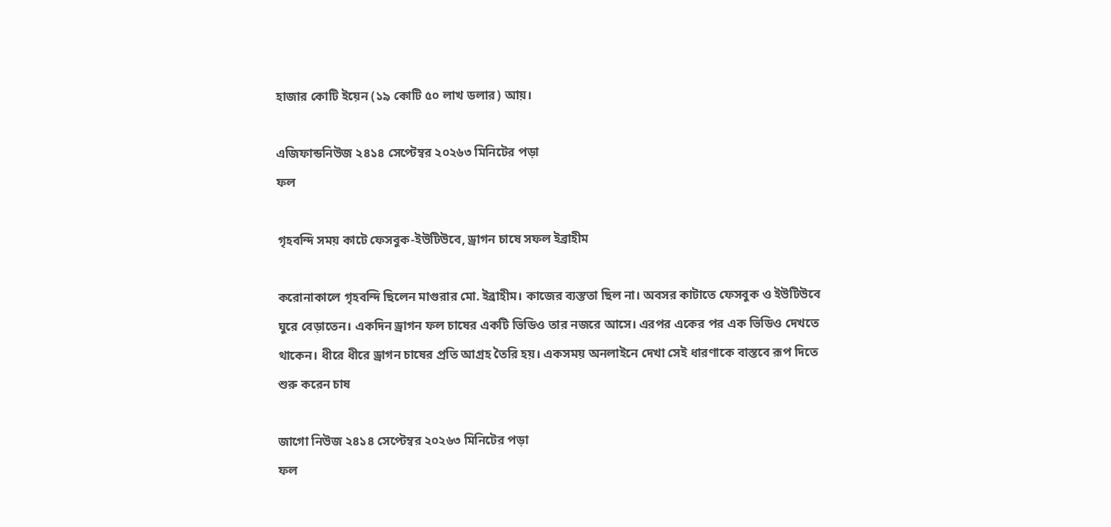হাজার কোটি ইয়েন (১৯ কোটি ৫০ লাখ ডলার) আয়।

এজিফান্ডনিউজ ২৪১৪ সেপ্টেম্বর ২০২৬৩ মিনিটের পড়া
ফল

গৃহবন্দি সময় কাটে ফেসবুক-ইউটিউবে, ড্রাগন চাষে সফল ইব্রাহীম

করোনাকালে গৃহবন্দি ছিলেন মাগুরার মো. ইব্রাহীম। কাজের ব্যস্ততা ছিল না। অবসর কাটাতে ফেসবুক ও ইউটিউবে ঘুরে বেড়াতেন। একদিন ড্রাগন ফল চাষের একটি ভিডিও তার নজরে আসে। এরপর একের পর এক ভিডিও দেখতে থাকেন। ধীরে ধীরে ড্রাগন চাষের প্রতি আগ্রহ তৈরি হয়। একসময় অনলাইনে দেখা সেই ধারণাকে বাস্তবে রূপ দিতে শুরু করেন চাষ

জাগো নিউজ ২৪১৪ সেপ্টেম্বর ২০২৬৩ মিনিটের পড়া
ফল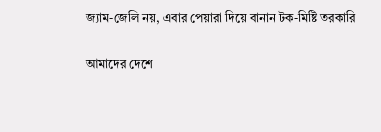জ্যাম-জেলি নয়, এবার পেয়ারা দিয়ে বানান টক-মিষ্টি তরকারি

আমাদের দেশে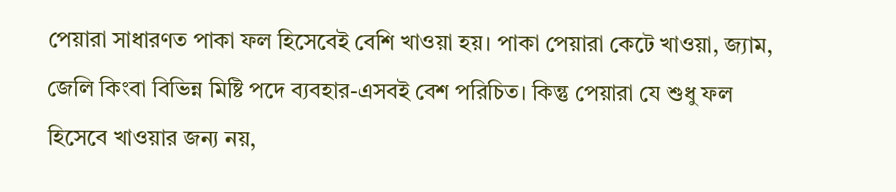পেয়ারা সাধারণত পাকা ফল হিসেবেই বেশি খাওয়া হয়। পাকা পেয়ারা কেটে খাওয়া, জ্যাম, জেলি কিংবা বিভিন্ন মিষ্টি পদে ব্যবহার-এসবই বেশ পরিচিত। কিন্তু পেয়ারা যে শুধু ফল হিসেবে খাওয়ার জন্য নয়,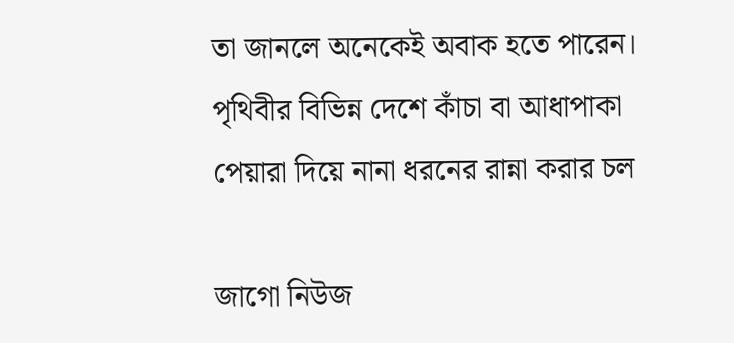তা জানলে অনেকেই অবাক হতে পারেন। পৃথিবীর বিভিন্ন দেশে কাঁচা বা আধাপাকা পেয়ারা দিয়ে নানা ধরনের রান্না করার চল

জাগো নিউজ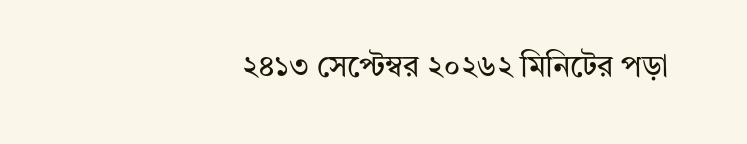২৪১৩ সেপ্টেম্বর ২০২৬২ মিনিটের পড়া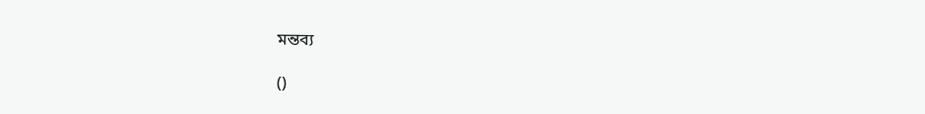মন্তব্য

()